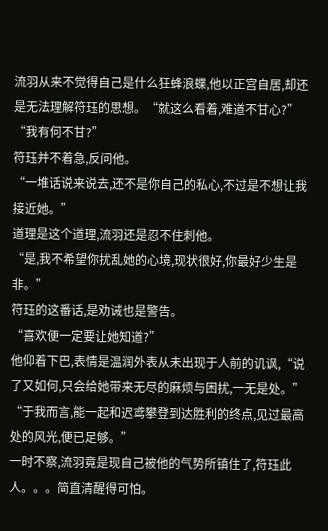流羽从来不觉得自己是什么狂蜂浪蝶,他以正宫自居,却还是无法理解符珏的思想。“就这么看着,难道不甘心?”
“我有何不甘?”
符珏并不着急,反问他。
“一堆话说来说去,还不是你自己的私心,不过是不想让我接近她。”
道理是这个道理,流羽还是忍不住刺他。
“是,我不希望你扰乱她的心境,现状很好,你最好少生是非。”
符珏的这番话,是劝诫也是警告。
“喜欢便一定要让她知道?”
他仰着下巴,表情是温润外表从未出现于人前的讥讽,“说了又如何,只会给她带来无尽的麻烦与困扰,一无是处。”
“于我而言,能一起和迟鸢攀登到达胜利的终点,见过最高处的风光,便已足够。”
一时不察,流羽竟是现自己被他的气势所镇住了,符珏此人。。。简直清醒得可怕。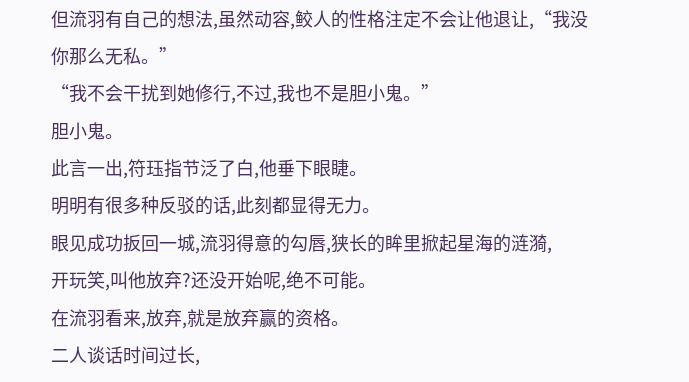但流羽有自己的想法,虽然动容,鲛人的性格注定不会让他退让,“我没你那么无私。”
“我不会干扰到她修行,不过,我也不是胆小鬼。”
胆小鬼。
此言一出,符珏指节泛了白,他垂下眼睫。
明明有很多种反驳的话,此刻都显得无力。
眼见成功扳回一城,流羽得意的勾唇,狭长的眸里掀起星海的涟漪,
开玩笑,叫他放弃?还没开始呢,绝不可能。
在流羽看来,放弃,就是放弃赢的资格。
二人谈话时间过长,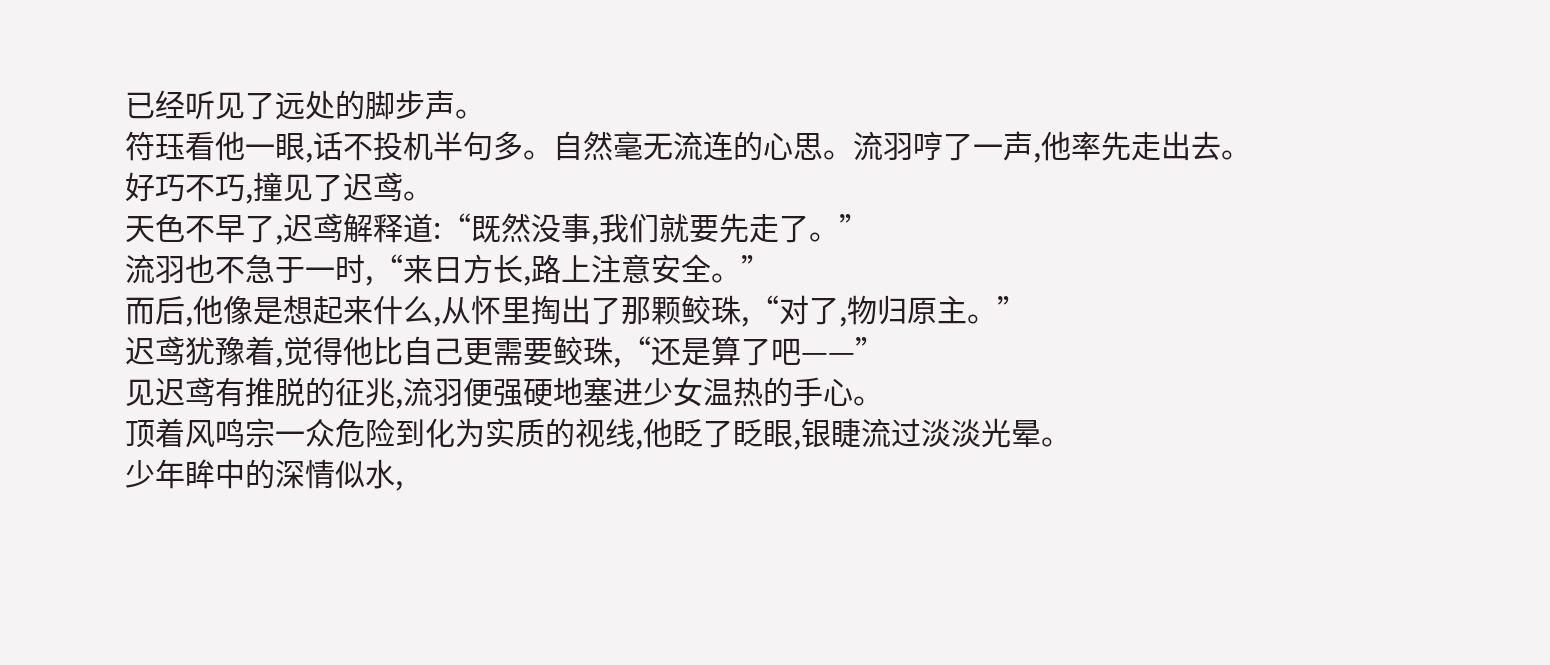已经听见了远处的脚步声。
符珏看他一眼,话不投机半句多。自然毫无流连的心思。流羽哼了一声,他率先走出去。
好巧不巧,撞见了迟鸢。
天色不早了,迟鸢解释道:“既然没事,我们就要先走了。”
流羽也不急于一时,“来日方长,路上注意安全。”
而后,他像是想起来什么,从怀里掏出了那颗鲛珠,“对了,物归原主。”
迟鸢犹豫着,觉得他比自己更需要鲛珠,“还是算了吧——”
见迟鸢有推脱的征兆,流羽便强硬地塞进少女温热的手心。
顶着风鸣宗一众危险到化为实质的视线,他眨了眨眼,银睫流过淡淡光晕。
少年眸中的深情似水,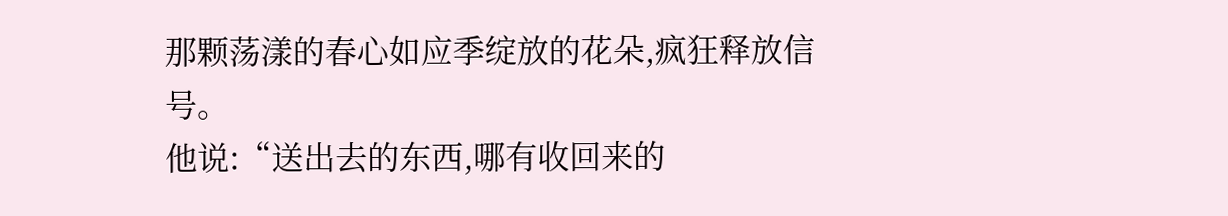那颗荡漾的春心如应季绽放的花朵,疯狂释放信号。
他说:“送出去的东西,哪有收回来的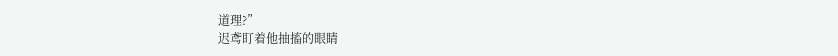道理?”
迟鸢盯着他抽搐的眼睛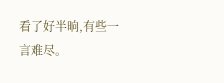看了好半晌,有些一言难尽。